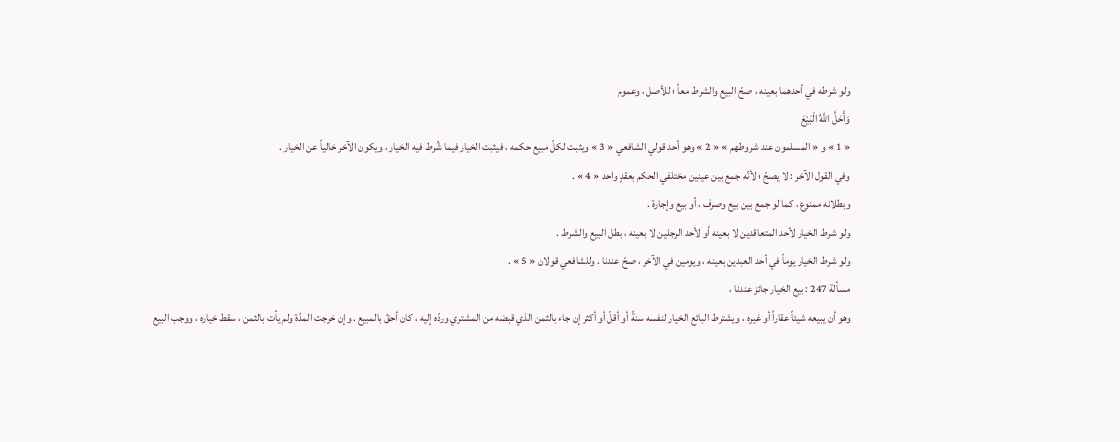ولو شرطه في أحدهما بعينه ، صحّ البيع والشرط معاً ؛ للأصل ، وعموم
وَأَحَلَّ اللَّهُ الْبَيْعَ
« 1 » و « المسلمون عند شروطهم » « 2 » وهو أحد قولي الشافعي « 3 » ويثبت لكلّ مبيع حكمه ، فيثبت الخيار فيما شُرط فيه الخيار ، ويكون الآخر خالياً عن الخيار .
وفي القول الآخر : لا يصحّ ؛ لأنّه جمع بين عينين مختلفي الحكم بعقدٍ واحد « 4 » .
وبطلانه ممنوع ، كما لو جمع بين بيع وصرف ، أو بيع وإجارة .
ولو شرط الخيار لأحد المتعاقدين لا بعينه أو لأحد الرجلين لا بعينه ، بطل البيع والشرط .
ولو شرط الخيار يوماً في أحد العبدين بعينه ، ويومين في الآخر ، صحّ عندنا . وللشافعي قولان « 5 » .
مسألة 247 : بيع الخيار جائز عندنا ،
وهو أن يبيعه شيئاً عقاراً أو غيره ، ويشترط البائع الخيار لنفسه سنةً أو أقلّ أو أكثر إن جاء بالثمن الذي قبضه من المشتري وردّه إليه ، كان أحقّ بالمبيع . وإن خرجت المدّة ولم يأت بالثمن ، سقط خياره ، ووجب البيع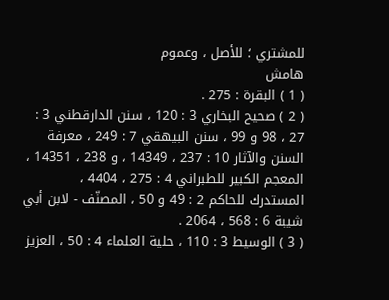للمشتري ؛ للأصل ، وعموم
هامش
( 1 ) البقرة : 275 .
( 2 ) صحيح البخاري 3 : 120 ، سنن الدارقطني 3 : 27 ، 98 و 99 ، سنن البيهقي 7 : 249 ، معرفة السنن والآثار 10 : 237 ، 14349 ، و 238 ، 14351 ، المعجم الكبير للطبراني 4 : 275 ، 4404 ، المستدرك للحاكم 2 : 49 و 50 ، المصنّف - لابن أبي شيبة 6 : 568 ، 2064 .
( 3 ) الوسيط 3 : 110 ، حلية العلماء 4 : 50 ، العزيز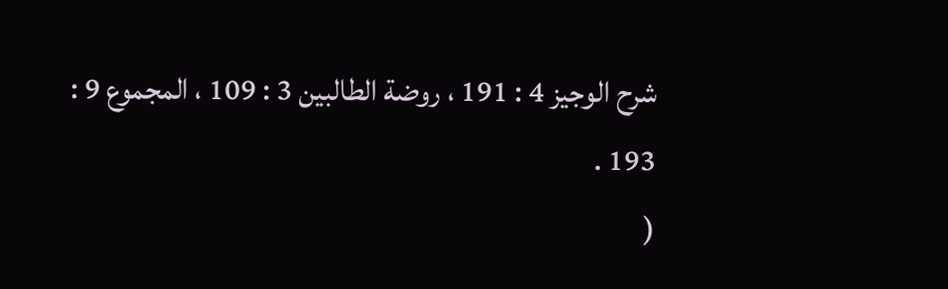شرح الوجيز 4 : 191 ، روضة الطالبين 3 : 109 ، المجموع 9 : 193 .
(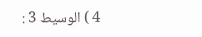4 ) الوسيط 3 :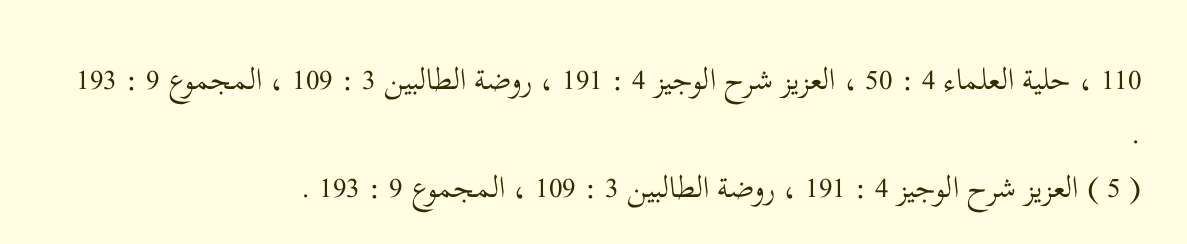110 ، حلية العلماء 4 : 50 ، العزيز شرح الوجيز 4 : 191 ، روضة الطالبين 3 : 109 ، المجموع 9 : 193 .
( 5 ) العزيز شرح الوجيز 4 : 191 ، روضة الطالبين 3 : 109 ، المجموع 9 : 193 .